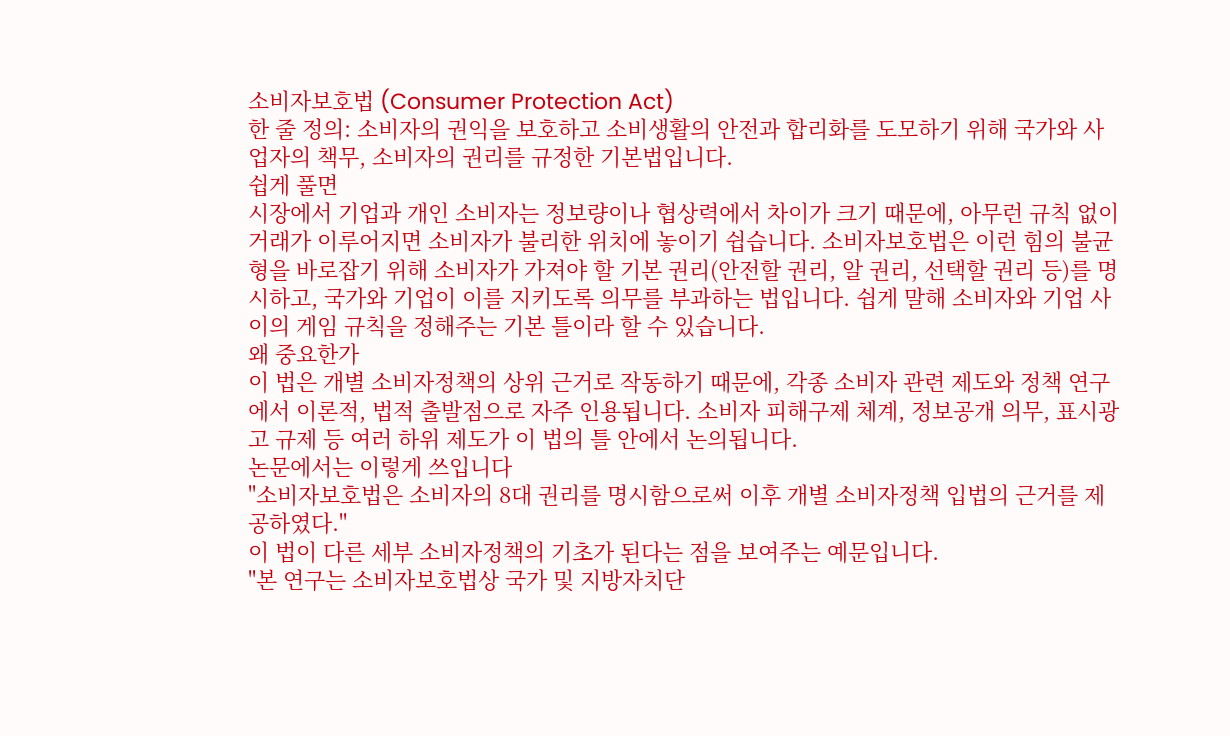소비자보호법 (Consumer Protection Act)
한 줄 정의: 소비자의 권익을 보호하고 소비생활의 안전과 합리화를 도모하기 위해 국가와 사업자의 책무, 소비자의 권리를 규정한 기본법입니다.
쉽게 풀면
시장에서 기업과 개인 소비자는 정보량이나 협상력에서 차이가 크기 때문에, 아무런 규칙 없이 거래가 이루어지면 소비자가 불리한 위치에 놓이기 쉽습니다. 소비자보호법은 이런 힘의 불균형을 바로잡기 위해 소비자가 가져야 할 기본 권리(안전할 권리, 알 권리, 선택할 권리 등)를 명시하고, 국가와 기업이 이를 지키도록 의무를 부과하는 법입니다. 쉽게 말해 소비자와 기업 사이의 게임 규칙을 정해주는 기본 틀이라 할 수 있습니다.
왜 중요한가
이 법은 개별 소비자정책의 상위 근거로 작동하기 때문에, 각종 소비자 관련 제도와 정책 연구에서 이론적, 법적 출발점으로 자주 인용됩니다. 소비자 피해구제 체계, 정보공개 의무, 표시광고 규제 등 여러 하위 제도가 이 법의 틀 안에서 논의됩니다.
논문에서는 이렇게 쓰입니다
"소비자보호법은 소비자의 8대 권리를 명시함으로써 이후 개별 소비자정책 입법의 근거를 제공하였다."
이 법이 다른 세부 소비자정책의 기초가 된다는 점을 보여주는 예문입니다.
"본 연구는 소비자보호법상 국가 및 지방자치단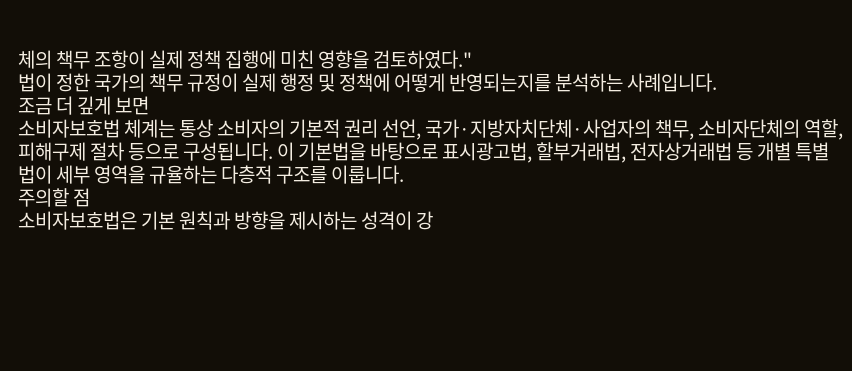체의 책무 조항이 실제 정책 집행에 미친 영향을 검토하였다."
법이 정한 국가의 책무 규정이 실제 행정 및 정책에 어떻게 반영되는지를 분석하는 사례입니다.
조금 더 깊게 보면
소비자보호법 체계는 통상 소비자의 기본적 권리 선언, 국가·지방자치단체·사업자의 책무, 소비자단체의 역할, 피해구제 절차 등으로 구성됩니다. 이 기본법을 바탕으로 표시광고법, 할부거래법, 전자상거래법 등 개별 특별법이 세부 영역을 규율하는 다층적 구조를 이룹니다.
주의할 점
소비자보호법은 기본 원칙과 방향을 제시하는 성격이 강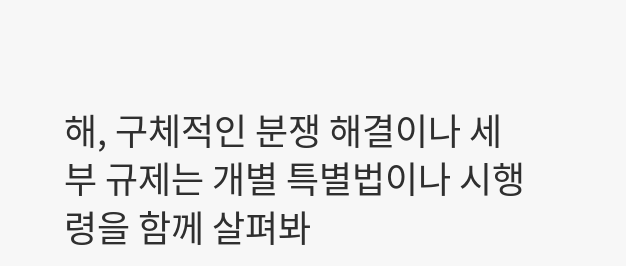해, 구체적인 분쟁 해결이나 세부 규제는 개별 특별법이나 시행령을 함께 살펴봐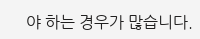야 하는 경우가 많습니다.